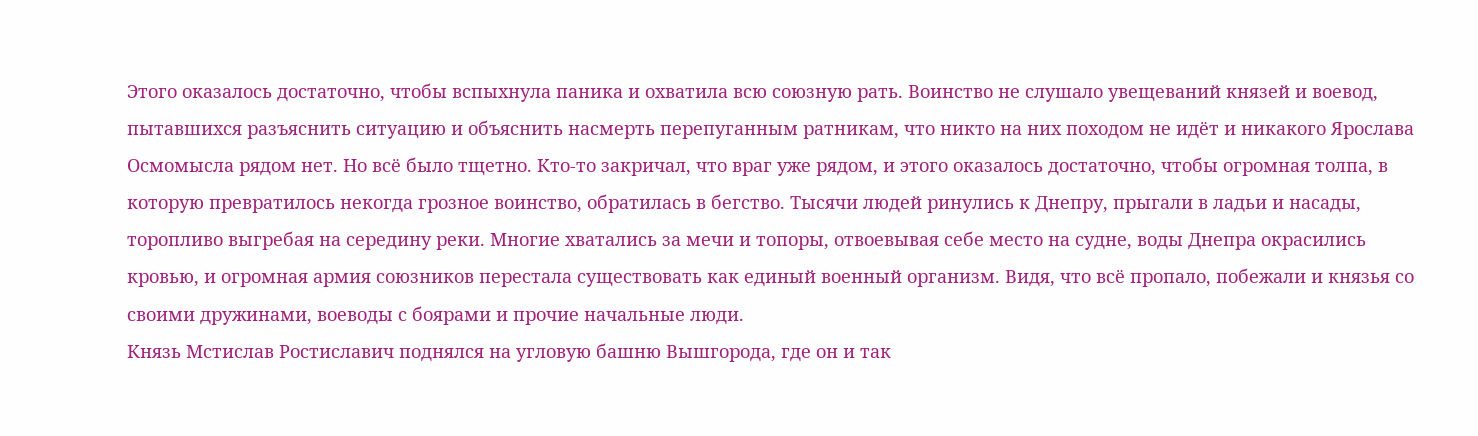Этого оказалось достаточно, чтобы вспыхнула паника и охватила всю союзную рать. Воинство не слушало увещеваний князей и воевод, пытавшихся разъяснить ситуацию и объяснить насмерть перепуганным ратникам, что никто на них походом не идёт и никакого Ярослава Осмомысла рядом нет. Но всё было тщетно. Кто-то закричал, что враг уже рядом, и этого оказалось достаточно, чтобы огромная толпа, в которую превратилось некогда грозное воинство, обратилась в бегство. Тысячи людей ринулись к Днепру, прыгали в ладьи и насады, торопливо выгребая на середину реки. Многие хватались за мечи и топоры, отвоевывая себе место на судне, воды Днепра окрасились кровью, и огромная армия союзников перестала существовать как единый военный организм. Видя, что всё пропало, побежали и князья со своими дружинами, воеводы с боярами и прочие начальные люди.
Князь Мстислав Ростиславич поднялся на угловую башню Вышгорода, где он и так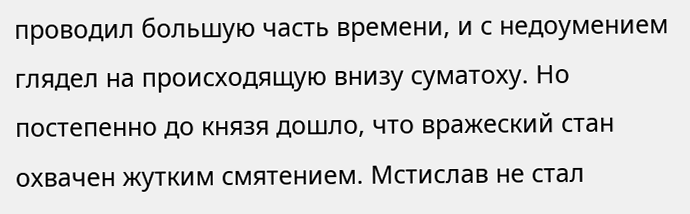проводил большую часть времени, и с недоумением глядел на происходящую внизу суматоху. Но постепенно до князя дошло, что вражеский стан охвачен жутким смятением. Мстислав не стал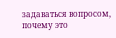задаваться вопросом, почему это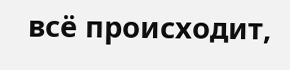всё происходит,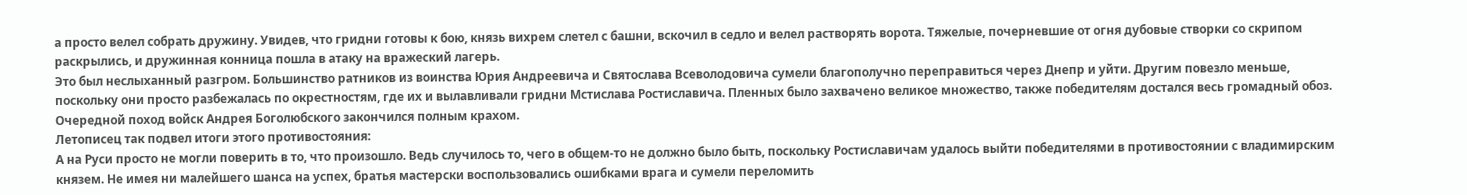а просто велел собрать дружину. Увидев, что гридни готовы к бою, князь вихрем слетел с башни, вскочил в седло и велел растворять ворота. Тяжелые, почерневшие от огня дубовые створки со скрипом раскрылись, и дружинная конница пошла в атаку на вражеский лагерь.
Это был неслыханный разгром. Большинство ратников из воинства Юрия Андреевича и Святослава Всеволодовича сумели благополучно переправиться через Днепр и уйти. Другим повезло меньше, поскольку они просто разбежалась по окрестностям, где их и вылавливали гридни Мстислава Ростиславича. Пленных было захвачено великое множество, также победителям достался весь громадный обоз. Очередной поход войск Андрея Боголюбского закончился полным крахом.
Летописец так подвел итоги этого противостояния:
А на Руси просто не могли поверить в то, что произошло. Ведь случилось то, чего в общем-то не должно было быть, поскольку Ростиславичам удалось выйти победителями в противостоянии с владимирским князем. Не имея ни малейшего шанса на успех, братья мастерски воспользовались ошибками врага и сумели переломить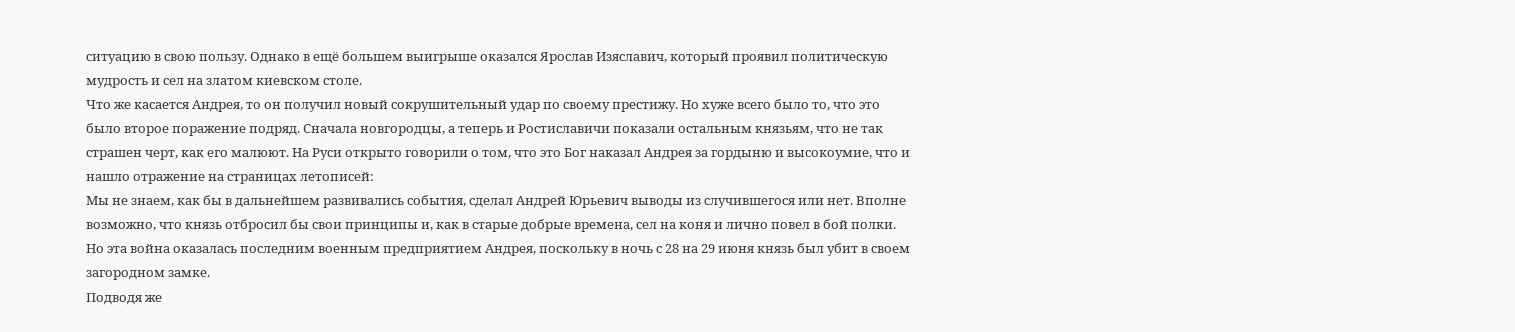ситуацию в свою пользу. Однако в ещё большем выигрыше оказался Ярослав Изяславич, который проявил политическую мудрость и сел на златом киевском столе.
Что же касается Андрея, то он получил новый сокрушительный удар по своему престижу. Но хуже всего было то, что это было второе поражение подряд. Сначала новгородцы, а теперь и Ростиславичи показали остальным князьям, что не так страшен черт, как его малюют. На Руси открыто говорили о том, что это Бог наказал Андрея за гордыню и высокоумие, что и нашло отражение на страницах летописей:
Мы не знаем, как бы в дальнейшем развивались события, сделал Андрей Юрьевич выводы из случившегося или нет. Вполне возможно, что князь отбросил бы свои принципы и, как в старые добрые времена, сел на коня и лично повел в бой полки. Но эта война оказалась последним военным предприятием Андрея, поскольку в ночь с 28 на 29 июня князь был убит в своем загородном замке.
Подводя же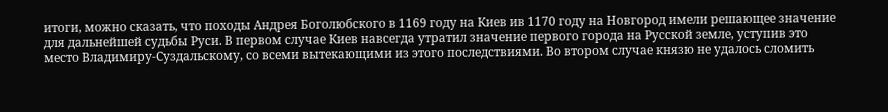итоги, можно сказать, что походы Андрея Боголюбского в 1169 году на Киев ив 1170 году на Новгород имели решающее значение для дальнейшей судьбы Руси. В первом случае Киев навсегда утратил значение первого города на Русской земле, уступив это место Владимиру-Суздальскому, со всеми вытекающими из этого последствиями. Во втором случае князю не удалось сломить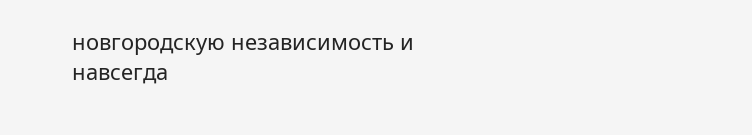новгородскую независимость и навсегда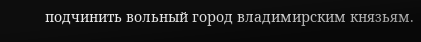подчинить вольный город владимирским князьям.